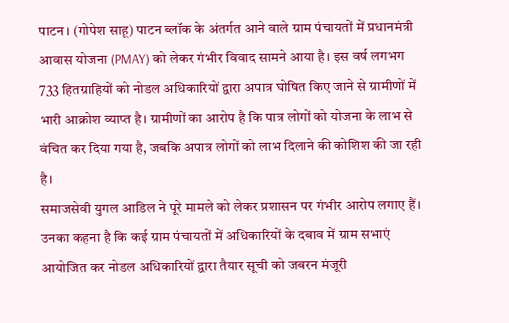पाटन। (गोपेश साहू) पाटन ब्लॉक के अंतर्गत आने वाले ग्राम पंचायतों में प्रधानमंत्री आवास योजना (PMAY) को लेकर गंभीर विवाद सामने आया है। इस वर्ष लगभग 733 हितग्राहियों को नोडल अधिकारियों द्वारा अपात्र घोषित किए जाने से ग्रामीणों में भारी आक्रोश व्याप्त है। ग्रामीणों का आरोप है कि पात्र लोगों को योजना के लाभ से वंचित कर दिया गया है, जबकि अपात्र लोगों को लाभ दिलाने की कोशिश की जा रही है।
समाजसेवी युगल आडिल ने पूरे मामले को लेकर प्रशासन पर गंभीर आरोप लगाए हैं। उनका कहना है कि कई ग्राम पंचायतों में अधिकारियों के दबाव में ग्राम सभाएं आयोजित कर नोडल अधिकारियों द्वारा तैयार सूची को जबरन मंजूरी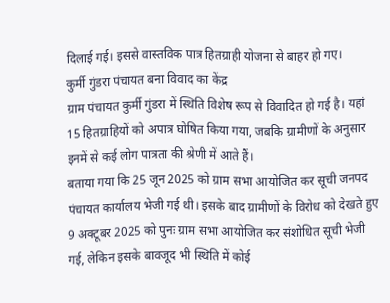दिलाई गई। इससे वास्तविक पात्र हितग्राही योजना से बाहर हो गए।
कुर्मी गुंडरा पंचायत बना विवाद का केंद्र
ग्राम पंचायत कुर्मी गुंडरा में स्थिति विशेष रूप से विवादित हो गई है। यहां 15 हितग्राहियों को अपात्र घोषित किया गया, जबकि ग्रामीणों के अनुसार इनमें से कई लोग पात्रता की श्रेणी में आते हैं।
बताया गया कि 25 जून 2025 को ग्राम सभा आयोजित कर सूची जनपद पंचायत कार्यालय भेजी गई थी। इसके बाद ग्रामीणों के विरोध को देखते हुए 9 अक्टूबर 2025 को पुनः ग्राम सभा आयोजित कर संशोधित सूची भेजी गई, लेकिन इसके बावजूद भी स्थिति में कोई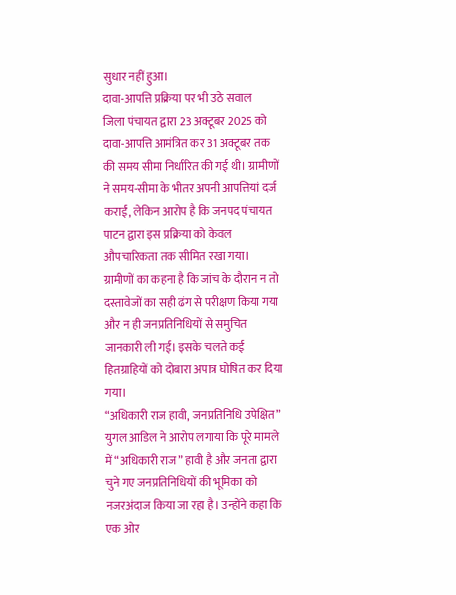सुधार नहीं हुआ।
दावा-आपत्ति प्रक्रिया पर भी उठे सवाल
जिला पंचायत द्वारा 23 अक्टूबर 2025 को दावा-आपत्ति आमंत्रित कर 31 अक्टूबर तक की समय सीमा निर्धारित की गई थी। ग्रामीणों ने समय-सीमा के भीतर अपनी आपत्तियां दर्ज कराईं, लेकिन आरोप है कि जनपद पंचायत पाटन द्वारा इस प्रक्रिया को केवल औपचारिकता तक सीमित रखा गया।
ग्रामीणों का कहना है कि जांच के दौरान न तो दस्तावेजों का सही ढंग से परीक्षण किया गया और न ही जनप्रतिनिधियों से समुचित जानकारी ली गई। इसके चलते कई हितग्राहियों को दोबारा अपात्र घोषित कर दिया गया।
“अधिकारी राज हावी, जनप्रतिनिधि उपेक्षित”
युगल आडिल ने आरोप लगाया कि पूरे मामले में “अधिकारी राज” हावी है और जनता द्वारा चुने गए जनप्रतिनिधियों की भूमिका को नजरअंदाज किया जा रहा है। उन्होंने कहा कि एक ओर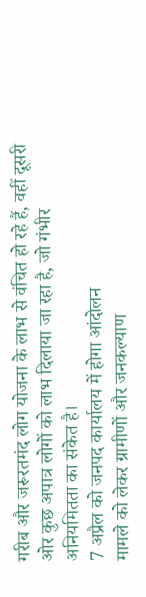गरीब और जरूरतमंद लोग योजना के लाभ से वंचित हो रहे हैं, वहीं दूसरी ओर कुछ अपात्र लोगों को लाभ दिलाया जा रहा है, जो गंभीर अनियमितता का संकेत है।
7 अप्रैल को जनपद कार्यालय में होगा आंदोलन
मामले को लेकर ग्रामीणों और जनकल्याण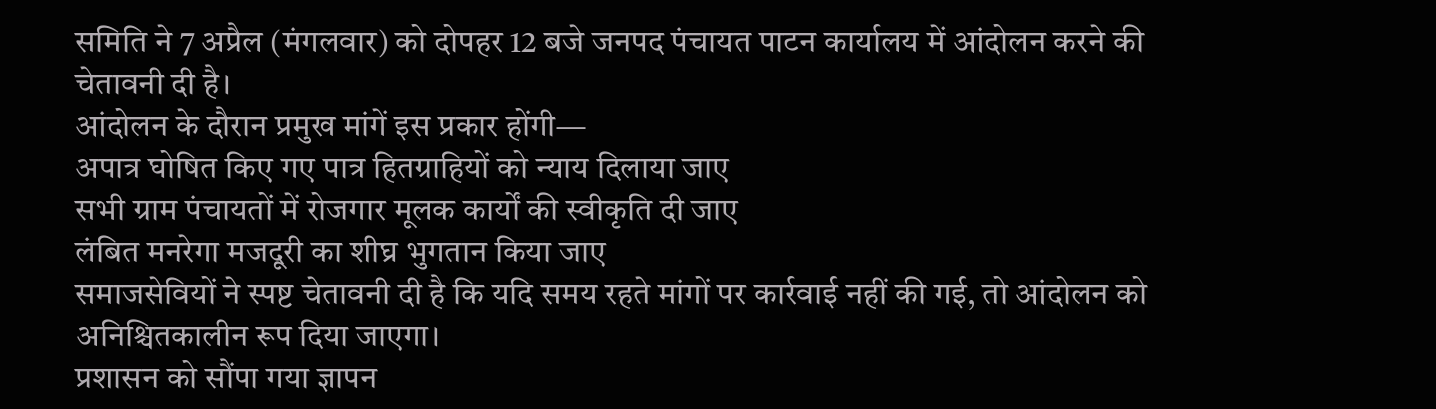समिति ने 7 अप्रैल (मंगलवार) को दोपहर 12 बजे जनपद पंचायत पाटन कार्यालय में आंदोलन करने की चेतावनी दी है।
आंदोलन के दौरान प्रमुख मांगें इस प्रकार होंगी—
अपात्र घोषित किए गए पात्र हितग्राहियों को न्याय दिलाया जाए
सभी ग्राम पंचायतों में रोजगार मूलक कार्यों की स्वीकृति दी जाए
लंबित मनरेगा मजदूरी का शीघ्र भुगतान किया जाए
समाजसेवियों ने स्पष्ट चेतावनी दी है कि यदि समय रहते मांगों पर कार्रवाई नहीं की गई, तो आंदोलन को अनिश्चितकालीन रूप दिया जाएगा।
प्रशासन को सौंपा गया ज्ञापन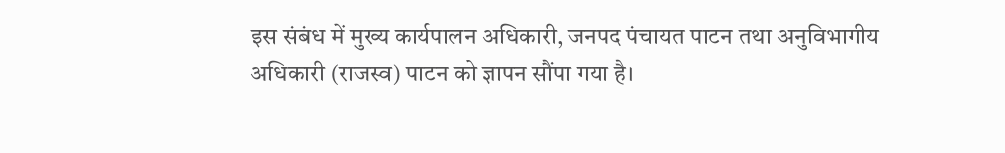इस संबंध में मुख्य कार्यपालन अधिकारी, जनपद पंचायत पाटन तथा अनुविभागीय अधिकारी (राजस्व) पाटन को ज्ञापन सौंपा गया है।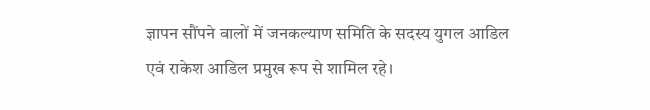ज्ञापन सौंपने वालों में जनकल्याण समिति के सदस्य युगल आडिल एवं राकेश आडिल प्रमुख रूप से शामिल रहे।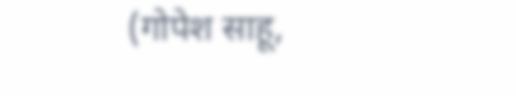(गोपेश साहू,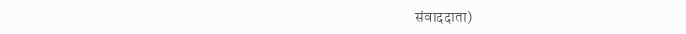संवाददाता)